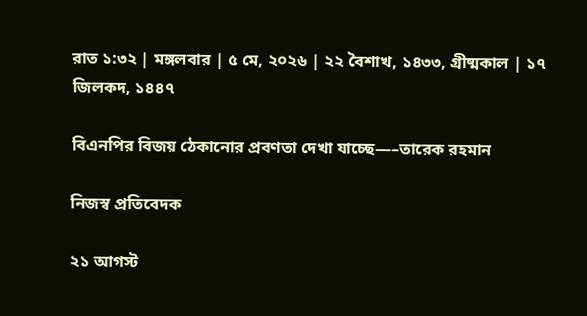রাত ১:৩২ | মঙ্গলবার | ৫ মে, ২০২৬ | ২২ বৈশাখ, ১৪৩৩, গ্রীষ্মকাল | ১৭ জিলকদ, ১৪৪৭

বিএনপির বিজয় ঠেকানোর প্রবণতা দেখা যাচ্ছে—–তারেক রহমান

নিজস্ব প্রতিবেদক

২১ আগস্ট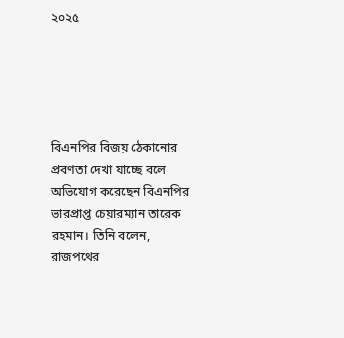২০২৫





বিএনপির বিজয় ঠেকানোর প্রবণতা দেখা যাচ্ছে বলে অভিযোগ করেছেন বিএনপির ভারপ্রাপ্ত চেয়ারম্যান তারেক রহমান। তিনি বলেন, রাজপথের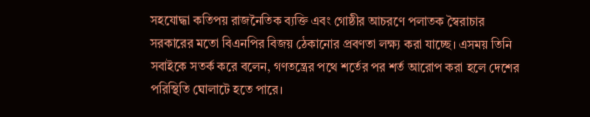সহযোদ্ধা কতিপয় রাজনৈতিক ব্যক্তি এবং গোষ্ঠীর আচরণে পলাতক স্বৈরাচার সরকারের মতো বিএনপির বিজয় ঠেকানোর প্রবণতা লক্ষ্য করা যাচ্ছে। এসময় তিনি সবাইকে সতর্ক করে বলেন, গণতন্ত্রের পথে শর্তের পর শর্ত আরোপ করা হলে দেশের পরিস্থিতি ঘোলাটে হতে পারে।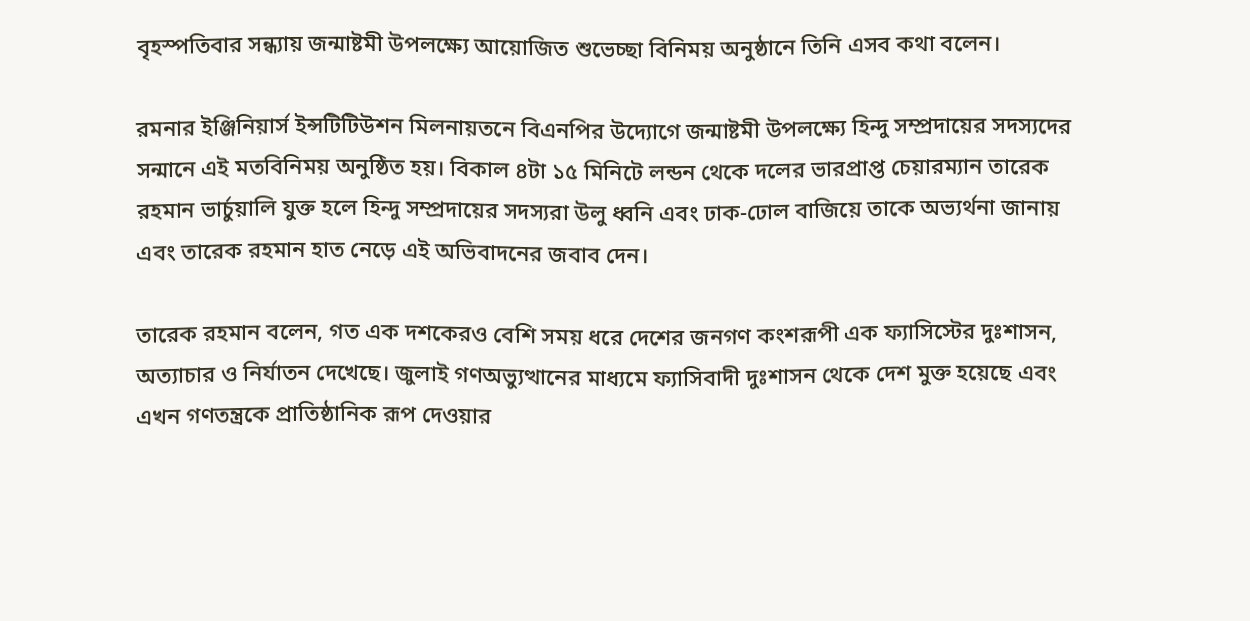বৃহস্পতিবার সন্ধ্যায় জন্মাষ্টমী উপলক্ষ্যে আয়োজিত শুভেচ্ছা বিনিময় অনুষ্ঠানে তিনি এসব কথা বলেন।

রমনার ইঞ্জিনিয়ার্স ইন্সটিটিউশন মিলনায়তনে বিএনপির উদ্যোগে জন্মাষ্টমী উপলক্ষ্যে হিন্দু সম্প্রদায়ের সদস্যদের সন্মানে এই মতবিনিময় অনুষ্ঠিত হয়। বিকাল ৪টা ১৫ মিনিটে লন্ডন থেকে দলের ভারপ্রাপ্ত চেয়ারম্যান তারেক রহমান ভার্চুয়ালি যুক্ত হলে হিন্দু সম্প্রদায়ের সদস্যরা উলু ধ্বনি এবং ঢাক-ঢোল বাজিয়ে তাকে অভ্যর্থনা জানায় এবং তারেক রহমান হাত নেড়ে এই অভিবাদনের জবাব দেন।

তারেক রহমান বলেন, গত এক দশকেরও বেশি সময় ধরে দেশের জনগণ কংশরূপী এক ফ্যাসিস্টের দুঃশাসন, অত্যাচার ও নির্যাতন দেখেছে। জুলাই গণঅভ্যুত্থানের মাধ্যমে ফ্যাসিবাদী দুঃশাসন থেকে দেশ মুক্ত হয়েছে এবং এখন গণতন্ত্রকে প্রাতিষ্ঠানিক রূপ দেওয়ার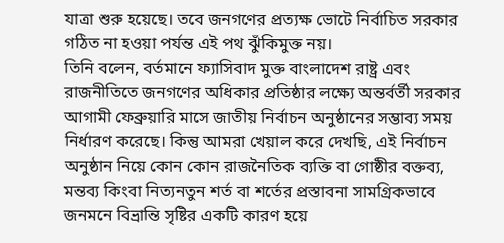যাত্রা শুরু হয়েছে। তবে জনগণের প্রত্যক্ষ ভোটে নির্বাচিত সরকার গঠিত না হওয়া পর্যন্ত এই পথ ঝুঁকিমুক্ত নয়।
তিনি বলেন, বর্তমানে ফ্যাসিবাদ মুক্ত বাংলাদেশ রাষ্ট্র এবং রাজনীতিতে জনগণের অধিকার প্রতিষ্ঠার লক্ষ্যে অন্তর্বর্তী সরকার আগামী ফেব্রুয়ারি মাসে জাতীয় নির্বাচন অনুষ্ঠানের সম্ভাব্য সময় নির্ধারণ করেছে। কিন্তু আমরা খেয়াল করে দেখছি, এই নির্বাচন অনুষ্ঠান নিয়ে কোন কোন রাজনৈতিক ব্যক্তি বা গোষ্ঠীর বক্তব্য, মন্তব্য কিংবা নিত্যনতুন শর্ত বা শর্তের প্রস্তাবনা সামগ্রিকভাবে জনমনে বিভ্রান্তি সৃষ্টির একটি কারণ হয়ে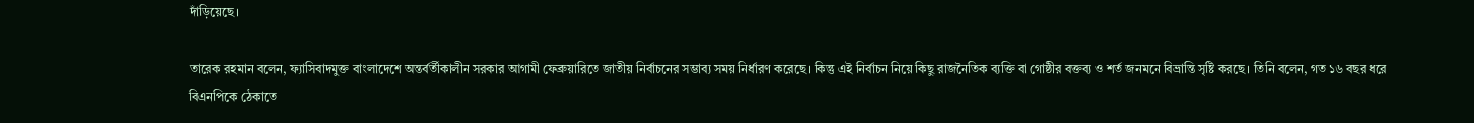দাঁড়িয়েছে।

তারেক রহমান বলেন, ফ্যাসিবাদমুক্ত বাংলাদেশে অন্তর্বর্তীকালীন সরকার আগামী ফেব্রুয়ারিতে জাতীয় নির্বাচনের সম্ভাব্য সময় নির্ধারণ করেছে। কিন্তু এই নির্বাচন নিয়ে কিছু রাজনৈতিক ব্যক্তি বা গোষ্ঠীর বক্তব্য ও শর্ত জনমনে বিভ্রান্তি সৃষ্টি করছে। তিনি বলেন, গত ১৬ বছর ধরে বিএনপিকে ঠেকাতে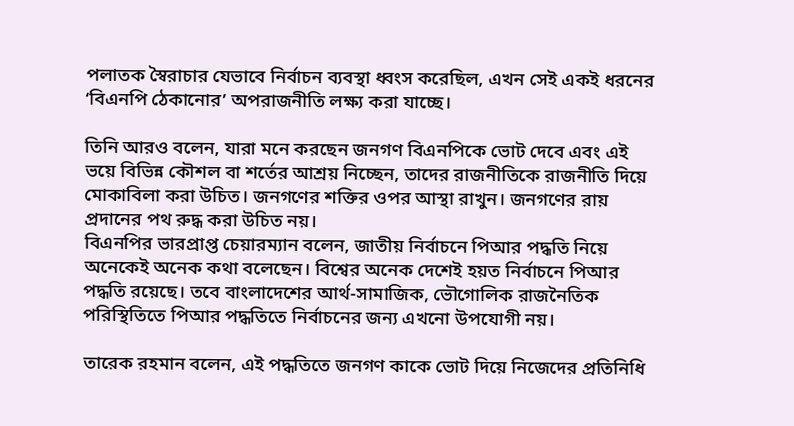পলাতক স্বৈরাচার যেভাবে নির্বাচন ব্যবস্থা ধ্বংস করেছিল, এখন সেই একই ধরনের ‘বিএনপি ঠেকানোর’ অপরাজনীতি লক্ষ্য করা যাচ্ছে।

তিনি আরও বলেন, যারা মনে করছেন জনগণ বিএনপিকে ভোট দেবে এবং এই ভয়ে বিভিন্ন কৌশল বা শর্তের আশ্রয় নিচ্ছেন, তাদের রাজনীতিকে রাজনীতি দিয়ে মোকাবিলা করা উচিত। জনগণের শক্তির ওপর আস্থা রাখুন। জনগণের রায় প্রদানের পথ রুদ্ধ করা উচিত নয়।
বিএনপির ভারপ্রাপ্ত চেয়ারম্যান বলেন, জাতীয় নির্বাচনে পিআর পদ্ধতি নিয়ে অনেকেই অনেক কথা বলেছেন। বিশ্বের অনেক দেশেই হয়ত নির্বাচনে পিআর পদ্ধতি রয়েছে। তবে বাংলাদেশের আর্থ-সামাজিক, ভৌগোলিক রাজনৈতিক পরিস্থিতিতে পিআর পদ্ধতিতে নির্বাচনের জন্য এখনো উপযোগী নয়।

তারেক রহমান বলেন, এই পদ্ধতিতে জনগণ কাকে ভোট দিয়ে নিজেদের প্রতিনিধি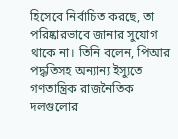হিসেবে নির্বাচিত করছে, তা পরিষ্কারভাবে জানার সুযোগ থাকে না। তিনি বলেন, পিআর পদ্ধতিসহ অন্যান্য ইস্যুতে গণতান্ত্রিক রাজনৈতিক দলগুলোর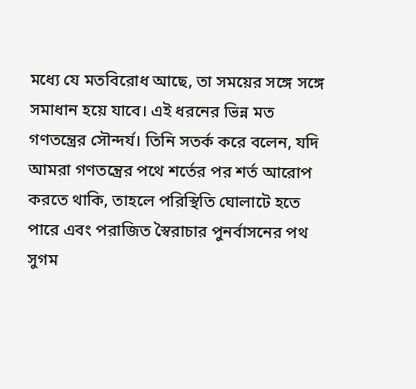মধ্যে যে মতবিরোধ আছে, তা সময়ের সঙ্গে সঙ্গে সমাধান হয়ে যাবে। এই ধরনের ভিন্ন মত গণতন্ত্রের সৌন্দর্য। তিনি সতর্ক করে বলেন, যদি আমরা গণতন্ত্রের পথে শর্তের পর শর্ত আরোপ করতে থাকি, তাহলে পরিস্থিতি ঘোলাটে হতে পারে এবং পরাজিত স্বৈরাচার পুনর্বাসনের পথ সুগম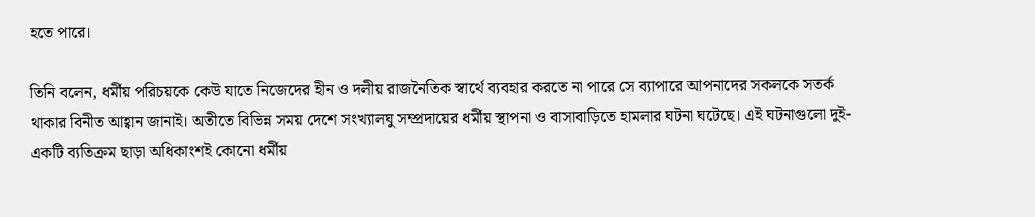হতে পারে।

তিনি বলেন, ধর্মীয় পরিচয়কে কেউ যাতে নিজেদের হীন ও দলীয় রাজনৈতিক স্বার্থে ব্যবহার করতে না পারে সে ব্যাপারে আপনাদের সকলকে সতর্ক থাকার বিনীত আহ্বান জানাই। অতীতে বিভিন্ন সময় দেশে সংখ্যালঘু সম্প্রদায়ের ধর্মীয় স্থাপনা ও বাসাবাড়িতে হামলার ঘটনা ঘটেছে। এই ঘটনাগুলো দুই-একটি ব্যতিক্রম ছাড়া অধিকাংশই কোনো ধর্মীয়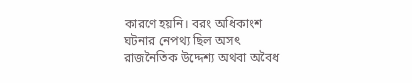কারণে হয়নি। বরং অধিকাংশ ঘটনার নেপথ্য ছিল অসৎ রাজনৈতিক উদ্দেশ্য অথবা অবৈধ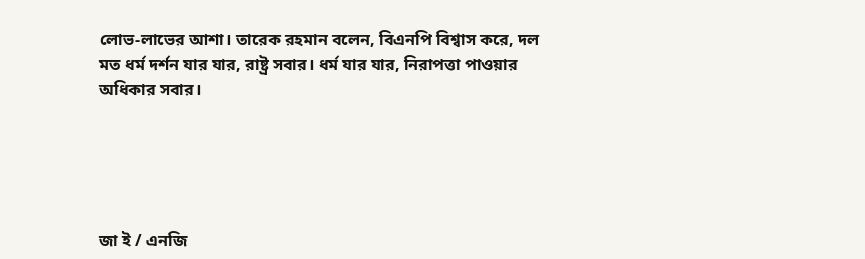লোভ-লাভের আশা। তারেক রহমান বলেন, বিএনপি বিশ্বাস করে, দল মত ধর্ম দর্শন যার যার, রাষ্ট্র সবার। ধর্ম যার যার, নিরাপত্তা পাওয়ার অধিকার সবার।





জা ই / এনজি